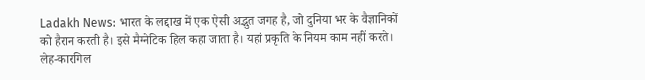Ladakh News: भारत के लद्दाख में एक ऐसी अद्भुत जगह है, जो दुनिया भर के वैज्ञानिकों को हैरान करती है। इसे मैग्नेटिक हिल कहा जाता है। यहां प्रकृति के नियम काम नहीं करते। लेह-कारगिल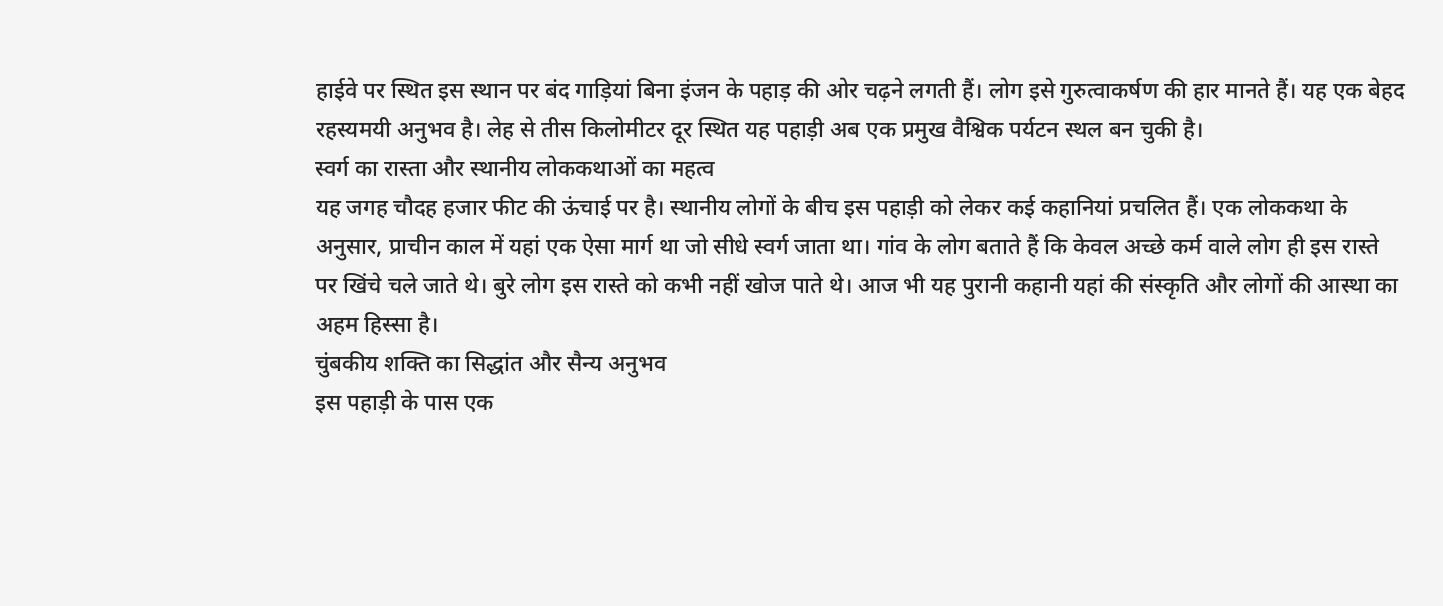हाईवे पर स्थित इस स्थान पर बंद गाड़ियां बिना इंजन के पहाड़ की ओर चढ़ने लगती हैं। लोग इसे गुरुत्वाकर्षण की हार मानते हैं। यह एक बेहद रहस्यमयी अनुभव है। लेह से तीस किलोमीटर दूर स्थित यह पहाड़ी अब एक प्रमुख वैश्विक पर्यटन स्थल बन चुकी है।
स्वर्ग का रास्ता और स्थानीय लोककथाओं का महत्व
यह जगह चौदह हजार फीट की ऊंचाई पर है। स्थानीय लोगों के बीच इस पहाड़ी को लेकर कई कहानियां प्रचलित हैं। एक लोककथा के अनुसार, प्राचीन काल में यहां एक ऐसा मार्ग था जो सीधे स्वर्ग जाता था। गांव के लोग बताते हैं कि केवल अच्छे कर्म वाले लोग ही इस रास्ते पर खिंचे चले जाते थे। बुरे लोग इस रास्ते को कभी नहीं खोज पाते थे। आज भी यह पुरानी कहानी यहां की संस्कृति और लोगों की आस्था का अहम हिस्सा है।
चुंबकीय शक्ति का सिद्धांत और सैन्य अनुभव
इस पहाड़ी के पास एक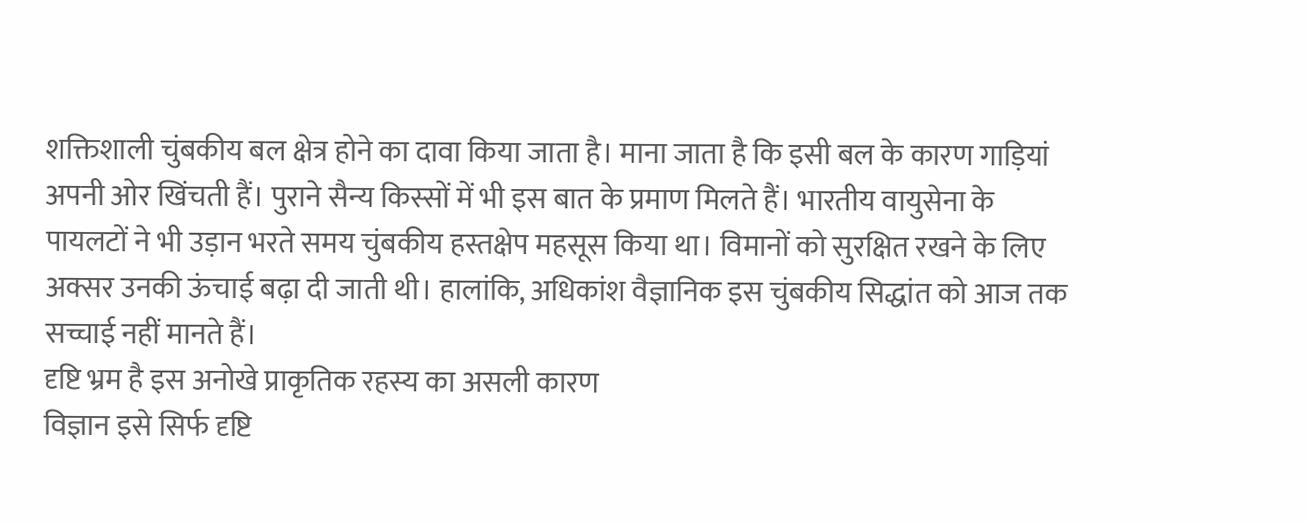शक्तिशाली चुंबकीय बल क्षेत्र होने का दावा किया जाता है। माना जाता है कि इसी बल के कारण गाड़ियां अपनी ओर खिंचती हैं। पुराने सैन्य किस्सों में भी इस बात के प्रमाण मिलते हैं। भारतीय वायुसेना के पायलटों ने भी उड़ान भरते समय चुंबकीय हस्तक्षेप महसूस किया था। विमानों को सुरक्षित रखने के लिए अक्सर उनकी ऊंचाई बढ़ा दी जाती थी। हालांकि, अधिकांश वैज्ञानिक इस चुंबकीय सिद्धांत को आज तक सच्चाई नहीं मानते हैं।
दृष्टि भ्रम है इस अनोखे प्राकृतिक रहस्य का असली कारण
विज्ञान इसे सिर्फ दृष्टि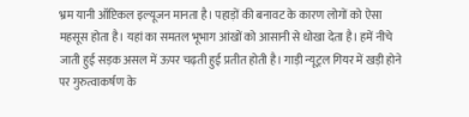भ्रम यानी ऑप्टिकल इल्यूजन मानता है। पहाड़ों की बनावट के कारण लोगों को ऐसा महसूस होता है। यहां का समतल भूभाग आंखों को आसानी से धोखा देता है। हमें नीचे जाती हुई सड़क असल में ऊपर चढ़ती हुई प्रतीत होती है। गाड़ी न्यूट्रल गियर में खड़ी होने पर गुरुत्वाकर्षण के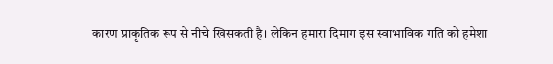कारण प्राकृतिक रूप से नीचे खिसकती है। लेकिन हमारा दिमाग इस स्वाभाविक गति को हमेशा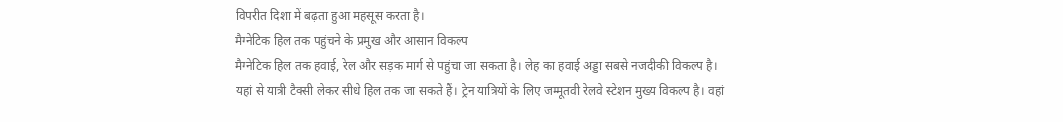विपरीत दिशा में बढ़ता हुआ महसूस करता है।
मैग्नेटिक हिल तक पहुंचने के प्रमुख और आसान विकल्प
मैग्नेटिक हिल तक हवाई, रेल और सड़क मार्ग से पहुंचा जा सकता है। लेह का हवाई अड्डा सबसे नजदीकी विकल्प है। यहां से यात्री टैक्सी लेकर सीधे हिल तक जा सकते हैं। ट्रेन यात्रियों के लिए जम्मूतवी रेलवे स्टेशन मुख्य विकल्प है। वहां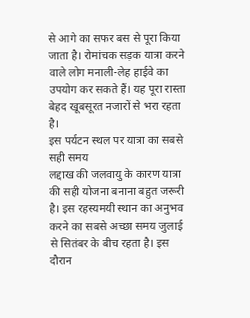से आगे का सफर बस से पूरा किया जाता है। रोमांचक सड़क यात्रा करने वाले लोग मनाली-लेह हाईवे का उपयोग कर सकते हैं। यह पूरा रास्ता बेहद खूबसूरत नजारों से भरा रहता है।
इस पर्यटन स्थल पर यात्रा का सबसे सही समय
लद्दाख की जलवायु के कारण यात्रा की सही योजना बनाना बहुत जरूरी है। इस रहस्यमयी स्थान का अनुभव करने का सबसे अच्छा समय जुलाई से सितंबर के बीच रहता है। इस दौरान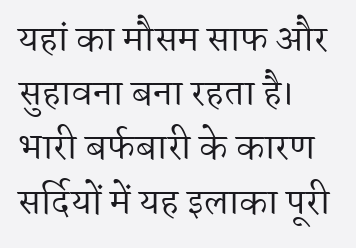यहां का मौसम साफ और सुहावना बना रहता है। भारी बर्फबारी के कारण सर्दियों में यह इलाका पूरी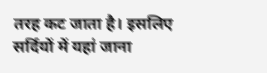तरह कट जाता है। इसलिए सर्दियों में यहां जाना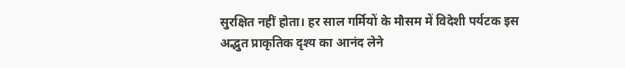सुरक्षित नहीं होता। हर साल गर्मियों के मौसम में विदेशी पर्यटक इस अद्भुत प्राकृतिक दृश्य का आनंद लेने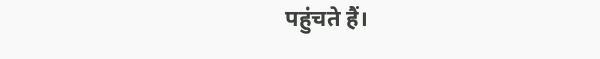पहुंचते हैं।